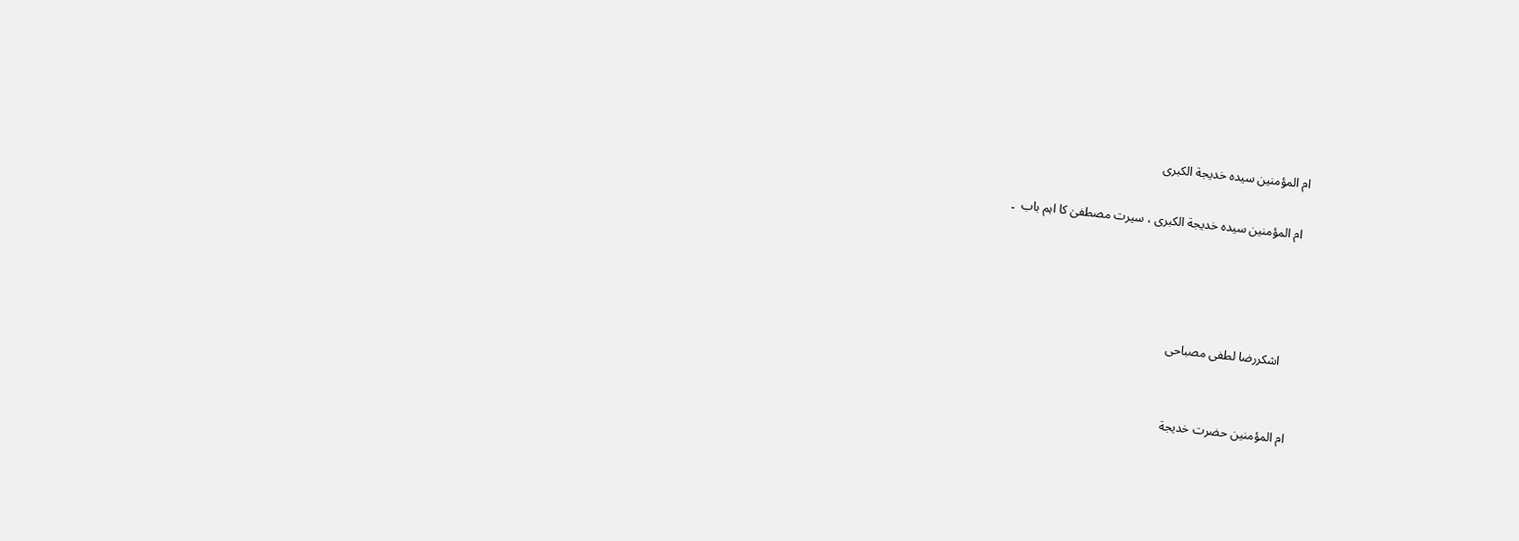ام المؤمنین سیدہ خدیجة الکبری

 ام المؤمنین سیدہ خدیجة الکبری ، سیرت مصطفیٰ کا اہم باب  ۔




    اشکررضا لطفی مصباحی


ام المؤمنین حضرت خدیجة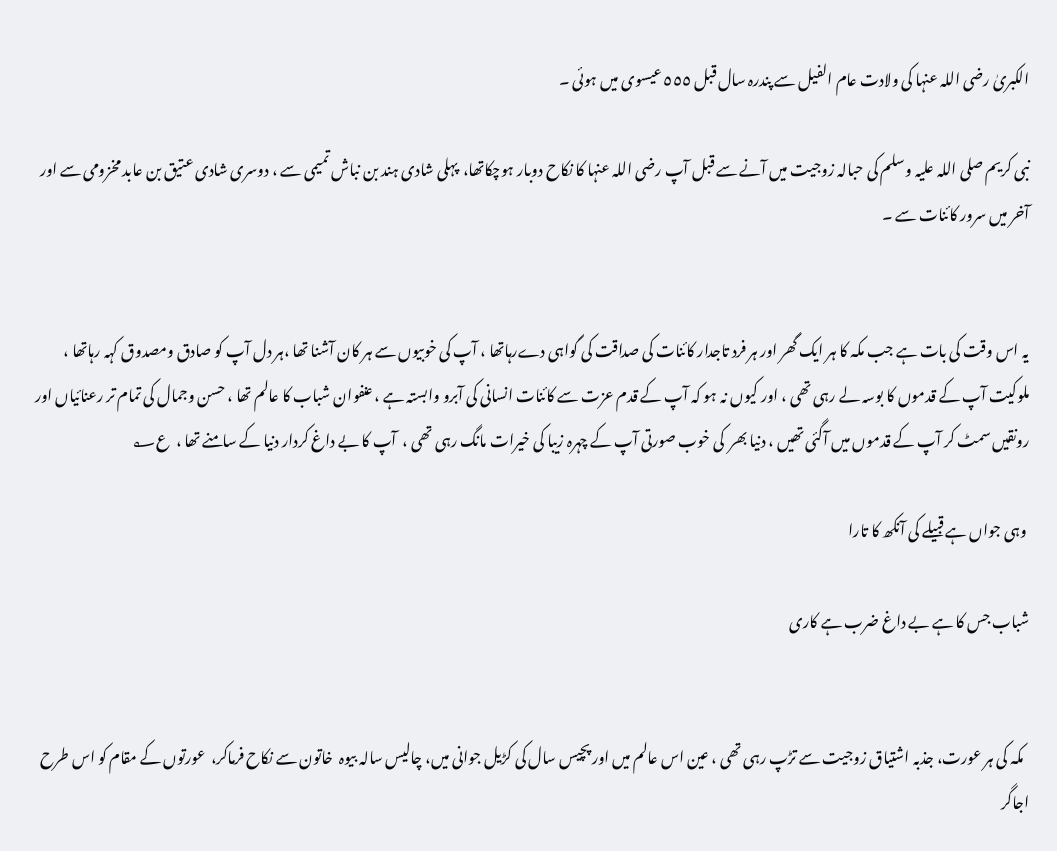الکبریٰ رضی اللہ عنہا کی ولادت عام الفیل سے پندرہ سال قبل ٥٥٥ عیسوی میں ہوئی ۔

نبی کریم صلی اللہ علیہ وسلم کی حبالہ زوجیت میں آنے سے قبل آپ رضی اللہ عنہا کا نکاح دوبار ہوچکاتھا،  پہلی شادی ہند بن نباش تمیمی سے ، دوسری شادی عتیق بن عابد مخزومی سے اور آخر میں سرور کائنات سے ۔


یہ اس وقت کی بات ہے جب مکہ کا ہر ایک گھر اور ہر فرد تاجدار کائنات کی صداقت کی گواہی دےرہاتھا ، آپ کی خوبیوں سے ہر کان آشنا تھا ،ہر دل آپ کو صادق ومصدوق کہہ رہاتھا ، ملوکیت آپ کے قدموں کا بوسہ لے رہی تھی ، اور کیوں نہ ہو کہ آپ کے قدم عزت سے کائنات انسانی کی آبرو وابستہ ہے ، عنفوان شباب کا عالم تھا ، حسن وجمال کی تمام تر رعنائیاں اور رونقیں سمٹ کر آپ کے قدموں میں آگئی تھیں ، دنیا بھر  کی خوب صورتی آپ کے چہرہ زیبا کی خیرات مانگ رہی تھی ،  آپ کا بے داغ کردار دنیا کے سامنے تھا ،  ع؂

 وہی جواں ہے قبیلے کی آنکھ کا تارا

شباب جس کا ہے بے داغ ضرب ہے کاری


  مکہ کی ہر عورت، جذبہ اشتیاق زوجیت سے تڑپ رہی تھی ، عین اس عالم میں اور پچیس سال کی کڑیل جوانی میں، چالیس سالہ بیوہ  خاتون سے نکاح فرماکر،  عورتوں کے مقام کو اس طرح اجاگر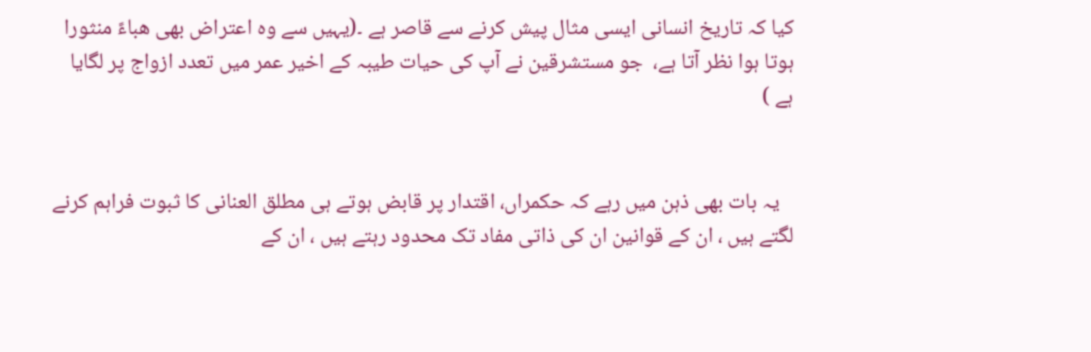کیا کہ تاریخ انسانی ایسی مثال پیش کرنے سے قاصر ہے ۔(یہیں سے وہ اعتراض بھی ھباءً منثورا ہوتا ہوا نظر آتا ہے،  جو مستشرقین نے آپ کی حیات طیبہ کے اخیر عمر میں تعدد ازواج پر لگایا ہے )


   یہ بات بھی ذہن میں رہے کہ حکمراں، اقتدار پر قابض ہوتے ہی مطلق العنانی کا ثبوت فراہم کرنے لگتے ہیں ، ان کے قوانین ان کی ذاتی مفاد تک محدود رہتے ہیں ، ان کے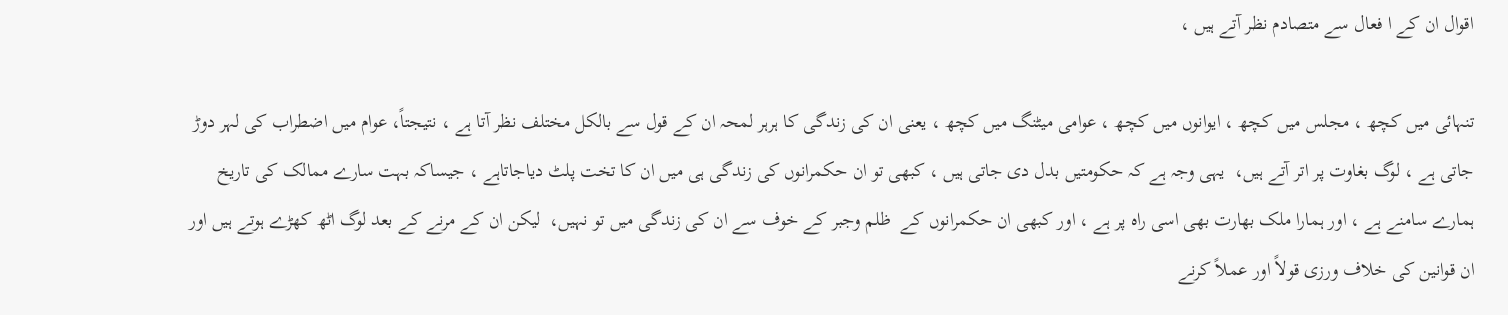اقوال ان کے ا فعال سے متصادم نظر آتے ہیں ،

تنہائی میں کچھ ، مجلس میں کچھ ، ایوانوں میں کچھ ، عوامی میٹنگ میں کچھ ، یعنی ان کی زندگی کا ہرہر لمحہ ان کے قول سے بالکل مختلف نظر آتا ہے ، نتیجتاً، عوام میں اضطراب کی لہر دوڑ جاتی ہے ، لوگ بغاوت پر اتر آتے ہیں،  یہی وجہ ہے کہ حکومتیں بدل دی جاتی ہیں ، کبھی تو ان حکمرانوں کی زندگی ہی میں ان کا تخت پلٹ دیاجاتاہے ، جیساکہ بہت سارے ممالک کی تاریخ ہمارے سامنے ہے ، اور ہمارا ملک بھارت بھی اسی راہ پر ہے ، اور کبھی ان حکمرانوں کے  ظلم وجبر کے خوف سے ان کی زندگی میں تو نہیں،  لیکن ان کے مرنے کے بعد لوگ اٹھ کھڑے ہوتے ہیں اور ان قوانین کی خلاف ورزی قولاً اور عملاً کرنے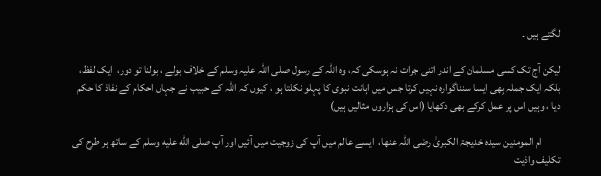لگتے ہیں ۔

لیکن آج تک کسی مسلمان کے اندر اتنی جرات نہ ہوسکی کہ، وہ اللہ کے رسول صلی اللہ علیہ وسلم کے خلاف بولے ، بولنا تو دور،  ایک لفظ،  بلکہ ایک جملہ بِھی ایسا سنناگوارہ نہیں کرتا جس میں اہانت نبوی کا پہلو نکلتا ہو ، کیوں کہ اللہ کے حبیب نے جہاں احکام کے نفاذ کا حکم دیا ، وہیں اس پر عمل کرکے بھی دکھایا (اس کی ہزاروں مثالیں ہیں)

         ام المومنین سیدہ خدیجۃ الکبریٰ رضی اللہ عنھا،  ایسے عالم میں آپ کی زوجیت میں آئیں اور آپ صلى الله عليه وسلم کے ساتھ ہر طرح کی تکلیف واذیت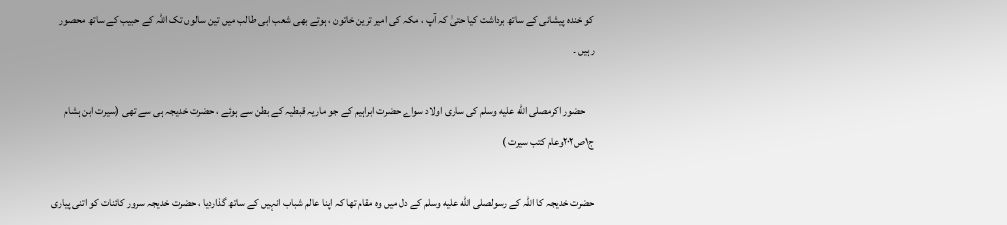کو خندہ پیشانی کے ساتھ برداشت کیا حتیٰ کہ آپ ، مکہ کی امیر ترین خاتون ، ہوتے بھی شعب ابی طالب میں تین سالوں تک اللہ کے حبیب کے ساتھ محصور رہیں ۔

    حضور اکرمصلى الله عليه وسلم کی ساری اولاد سواے حضرت ابراہیم کے جو ماریہ قبطیہ کے بطن سے ہوئے ، حضرت خدیجہ ہی سے تھی (سیرت ابن ہشام ج۱ص۲۰۲وعام کتب سیرت )

حضرت خدیجہ کا اللہ کے رسولصلى الله عليه وسلم کے دل میں وہ مقام تھا کہ اپنا عالم شباب انہیں کے ساتھ گذاردیا ، حضرت خدیجہ سرور کائنات کو اتنی پیاری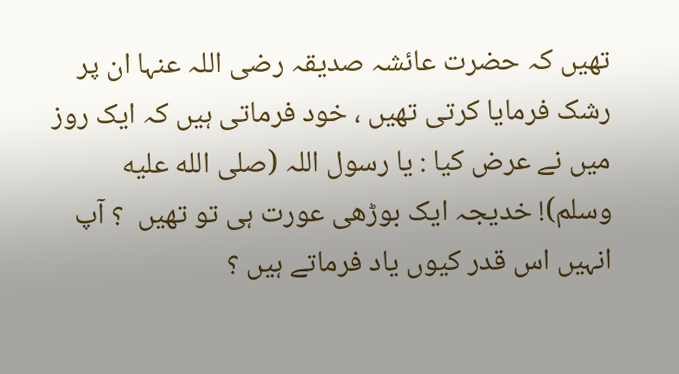تھیں کہ حضرت عائشہ صدیقہ رضی اللہ عنہا ان پر رشک فرمایا کرتی تھیں ، خود فرماتی ہیں کہ ایک روز میں نے عرض کیا : یا رسول اللہ (صلى الله عليه وسلم)! خدیجہ ایک بوڑھی عورت ہی تو تھیں  ؟ آپ انہیں اس قدر کیوں یاد فرماتے ہیں ؟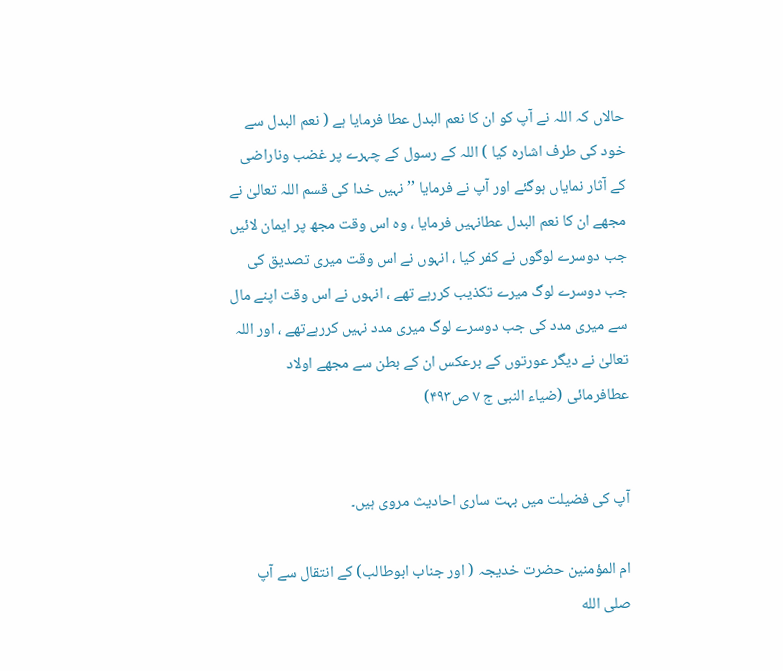حالاں کہ اللہ نے آپ کو ان کا نعم البدل عطا فرمایا ہے ( نعم البدل سے خود کی طرف اشارہ کیا ) اللہ کے رسول کے چہرے پر غضب وناراضی کے آثار نمایاں ہوگئے اور آپ نے فرمایا ’’ نہیں خدا کی قسم اللہ تعالیٰ نے مجھے ان کا نعم البدل عطانہیں فرمایا ، وہ اس وقت مجھ پر ایمان لائیں جب دوسرے لوگوں نے کفر کیا ، انہوں نے اس وقت میری تصدیق کی جب دوسرے لوگ میرے تکذیب کررہے تھے ، انہوں نے اس وقت اپنے مال سے میری مدد کی جب دوسرے لوگ میری مدد نہیں کررہےتھے ، اور اللہ تعالیٰ نے دیگر عورتوں کے برعکس ان کے بطن سے مجھے اولاد عطافرمائی (ضیاء النبی ج ۷ ص۴۹۳)


آپ کی فضیلت میں بہت ساری احادیث مروی ہیں۔

ام المؤمنین حضرت خدیجہ ( اور جناب ابوطالب) کے انتقال سے آپ صلى الله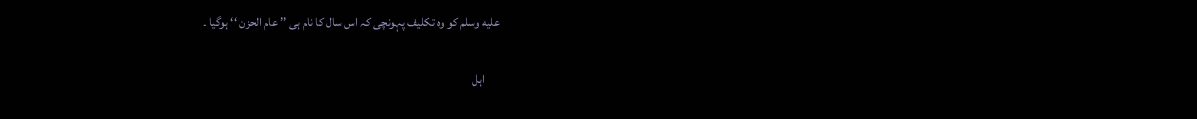عليه وسلم کو وہ تکلیف پہونچی کہ اس سال کا نام ہی ’’ عام الحزن ‘‘ ہوگیا ۔


      اہل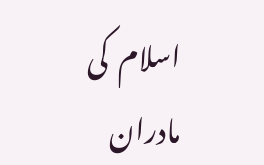اسلام  کی   مادران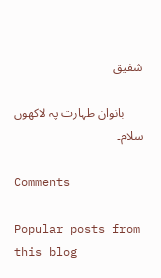شفیق

      بانوان طہارت پہ لاکھوں سلام۔

Comments

Popular posts from this blog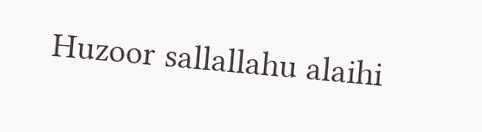Huzoor sallallahu alaihi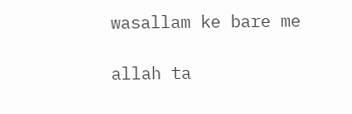wasallam ke bare me

allah ta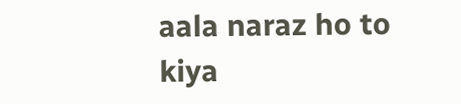aala naraz ho to kiya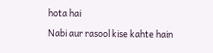hota hai

Nabi aur rasool kise kahte hain